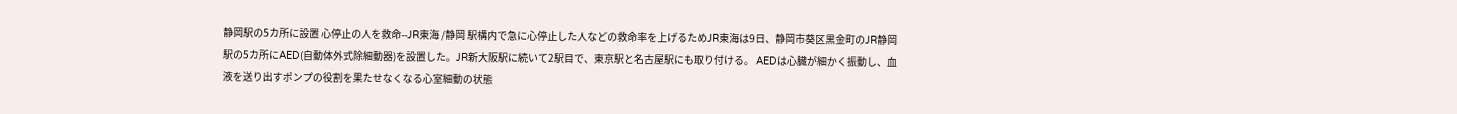静岡駅の5カ所に設置 心停止の人を救命--JR東海 /静岡 駅構内で急に心停止した人などの救命率を上げるためJR東海は9日、静岡市葵区黒金町のJR静岡駅の5カ所にAED(自動体外式除細動器)を設置した。JR新大阪駅に続いて2駅目で、東京駅と名古屋駅にも取り付ける。 AEDは心臓が細かく振動し、血液を送り出すポンプの役割を果たせなくなる心室細動の状態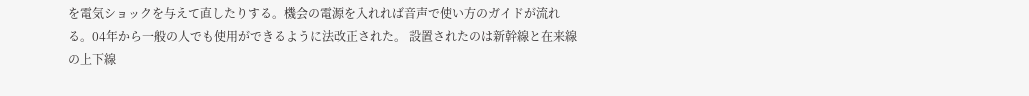を電気ショックを与えて直したりする。機会の電源を入れれば音声で使い方のガイドが流れる。04年から一般の人でも使用ができるように法改正された。 設置されたのは新幹線と在来線の上下線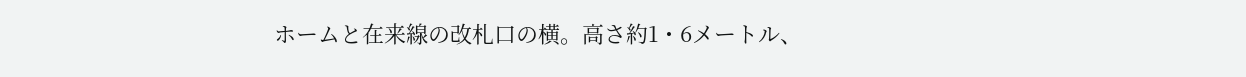ホームと在来線の改札口の横。高さ約1・6メートル、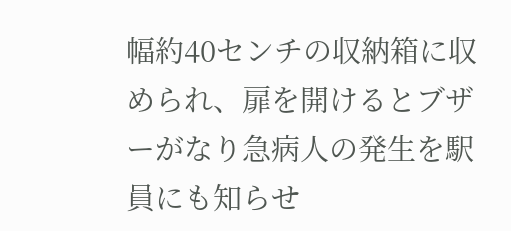幅約40センチの収納箱に収められ、扉を開けるとブザーがなり急病人の発生を駅員にも知らせ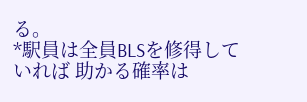る。
*駅員は全員BLSを修得していれば 助かる確率は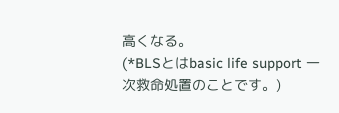高くなる。
(*BLSとはbasic life support 一次救命処置のことです。)